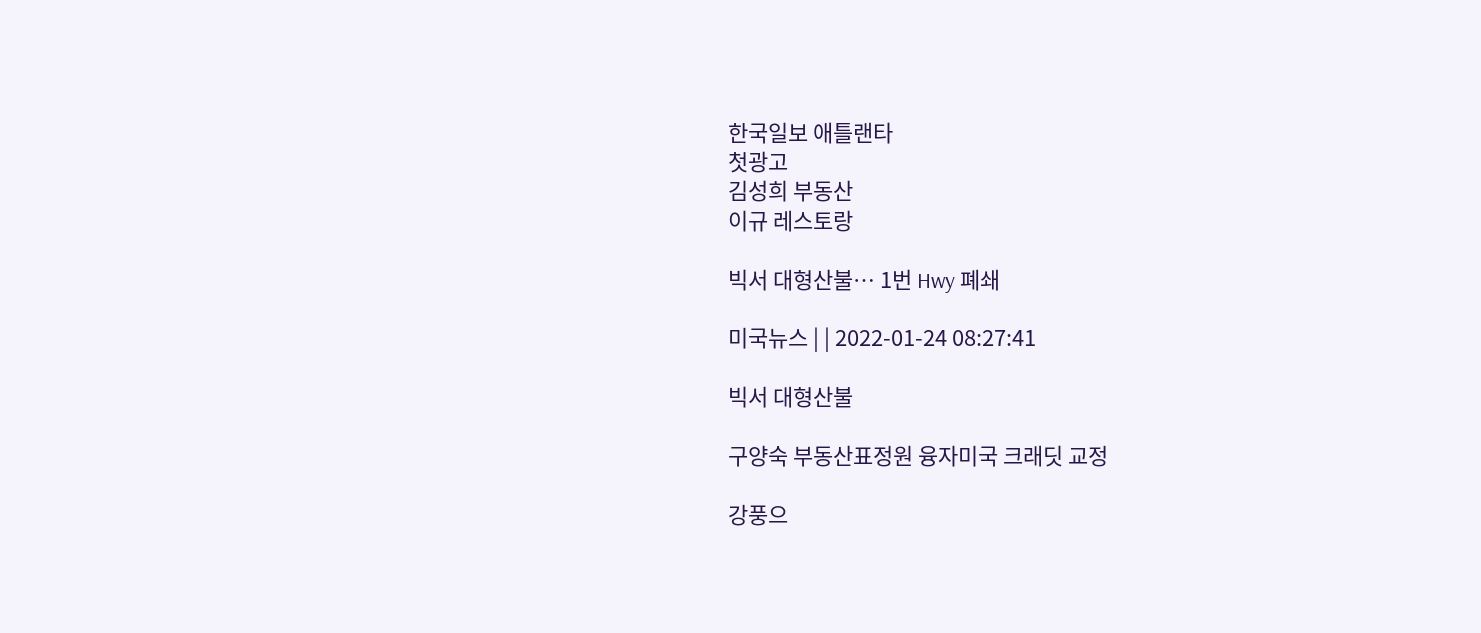한국일보 애틀랜타
첫광고
김성희 부동산
이규 레스토랑

빅서 대형산불… 1번 Hwy 폐쇄

미국뉴스 | | 2022-01-24 08:27:41

빅서 대형산불

구양숙 부동산표정원 융자미국 크래딧 교정

강풍으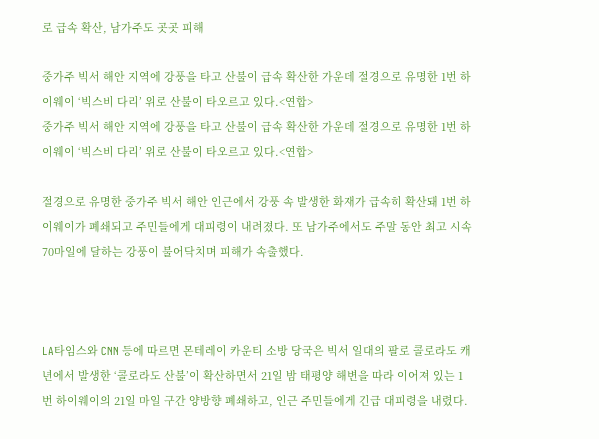로 급속 확산, 남가주도 곳곳 피해

중가주 빅서 해안 지역에 강풍을 타고 산불이 급속 확산한 가운데 절경으로 유명한 1번 하이웨이 ‘빅스비 다리’ 위로 산불이 타오르고 있다.<연합>
중가주 빅서 해안 지역에 강풍을 타고 산불이 급속 확산한 가운데 절경으로 유명한 1번 하이웨이 ‘빅스비 다리’ 위로 산불이 타오르고 있다.<연합>

절경으로 유명한 중가주 빅서 해안 인근에서 강풍 속 발생한 화재가 급속히 확산돼 1번 하이웨이가 폐쇄되고 주민들에게 대피령이 내려졌다. 또 남가주에서도 주말 동안 최고 시속 70마일에 달하는 강풍이 불어닥치며 피해가 속출했다.



LA타임스와 CNN 등에 따르면 몬테레이 카운티 소방 당국은 빅서 일대의 팔로 콜로라도 캐년에서 발생한 ‘콜로라도 산불’이 확산하면서 21일 밤 태평양 해변을 따라 이어져 있는 1번 하이웨이의 21일 마일 구간 양방향 폐쇄하고, 인근 주민들에게 긴급 대피령을 내렸다.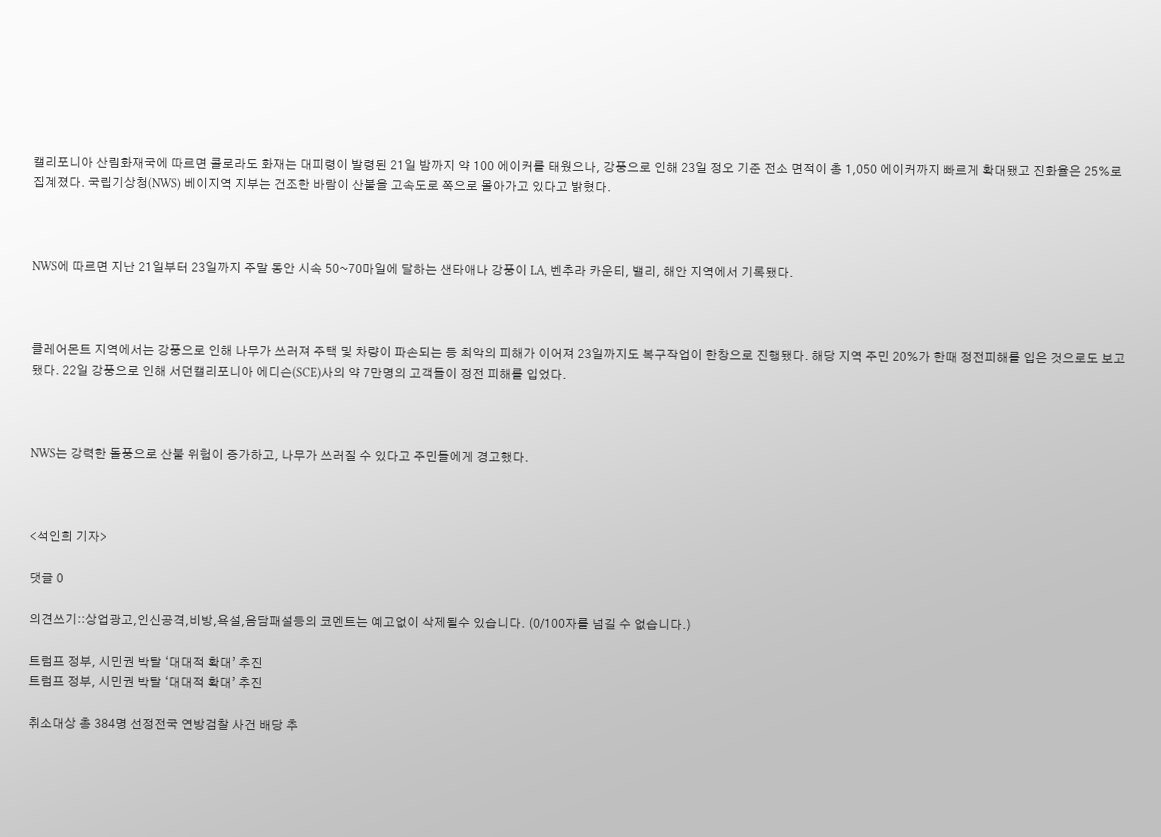캘리포니아 산림화재국에 따르면 콜로라도 화재는 대피령이 발령된 21일 밤까지 약 100 에이커를 태웠으나, 강풍으로 인해 23일 정오 기준 전소 면적이 총 1,050 에이커까지 빠르게 확대됐고 진화율은 25%로 집계졌다. 국립기상청(NWS) 베이지역 지부는 건조한 바람이 산불을 고속도로 쪽으로 몰아가고 있다고 밝혔다.



NWS에 따르면 지난 21일부터 23일까지 주말 동안 시속 50~70마일에 달하는 샌타애나 강풍이 LA, 벤추라 카운티, 밸리, 해안 지역에서 기록됐다.



클레어몬트 지역에서는 강풍으로 인해 나무가 쓰러져 주택 및 차량이 파손되는 등 최악의 피해가 이어져 23일까지도 복구작업이 한창으로 진행됐다. 해당 지역 주민 20%가 한때 정전피해를 입은 것으로도 보고됐다. 22일 강풍으로 인해 서던캘리포니아 에디슨(SCE)사의 약 7만명의 고객들이 정전 피해를 입었다.



NWS는 강력한 돌풍으로 산불 위험이 증가하고, 나무가 쓰러질 수 있다고 주민들에게 경고했다.



<석인희 기자>

댓글 0

의견쓰기::상업광고,인신공격,비방,욕설,음담패설등의 코멘트는 예고없이 삭제될수 있습니다. (0/100자를 넘길 수 없습니다.)

트럼프 정부, 시민권 박탈 ‘대대적 확대’ 추진
트럼프 정부, 시민권 박탈 ‘대대적 확대’ 추진

취소대상 총 384명 선정전국 연방검찰 사건 배당 추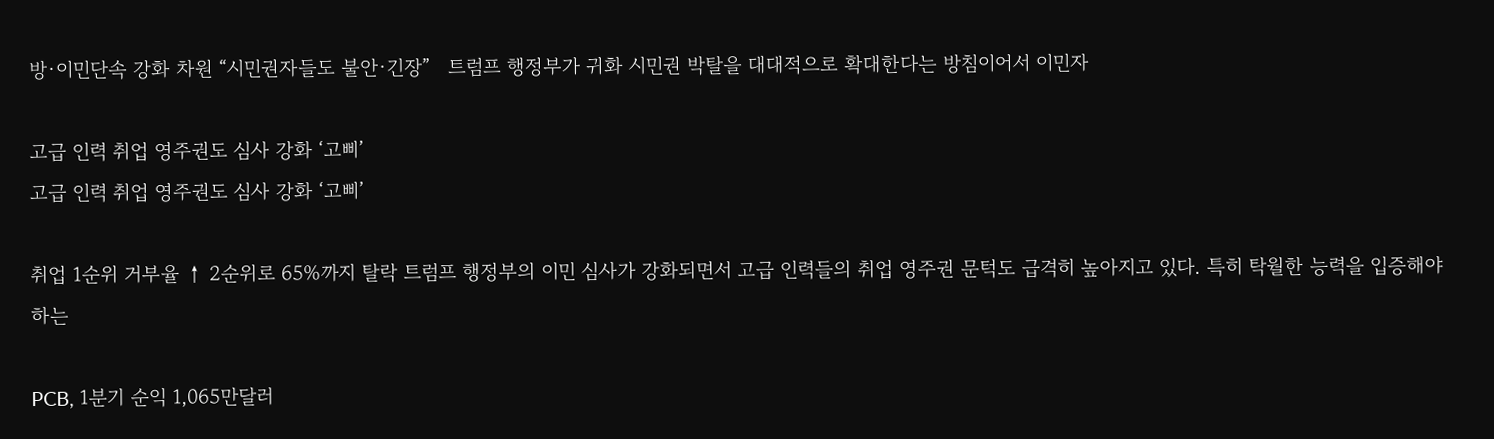방·이민단속 강화 차원 “시민권자들도 불안·긴장”   트럼프 행정부가 귀화 시민권 박탈을 대대적으로 확대한다는 방침이어서 이민자

고급 인력 취업 영주권도 심사 강화 ‘고삐’
고급 인력 취업 영주권도 심사 강화 ‘고삐’

취업 1순위 거부율 ↑ 2순위로 65%까지 탈락 트럼프 행정부의 이민 심사가 강화되면서 고급 인력들의 취업 영주권 문턱도 급격히 높아지고 있다. 특히 탁월한 능력을 입증해야 하는

PCB, 1분기 순익 1,065만달러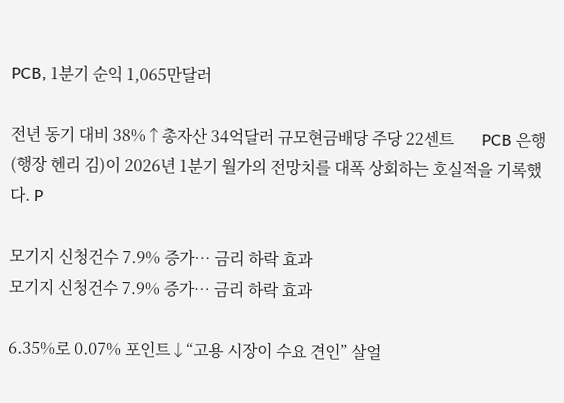PCB, 1분기 순익 1,065만달러

전년 동기 대비 38%↑총자산 34억달러 규모현금배당 주당 22센트       PCB 은행(행장 헨리 김)이 2026년 1분기 월가의 전망치를 대폭 상회하는 호실적을 기록했다. P

모기지 신청건수 7.9% 증가… 금리 하락 효과
모기지 신청건수 7.9% 증가… 금리 하락 효과

6.35%로 0.07% 포인트↓“고용 시장이 수요 견인” 살얼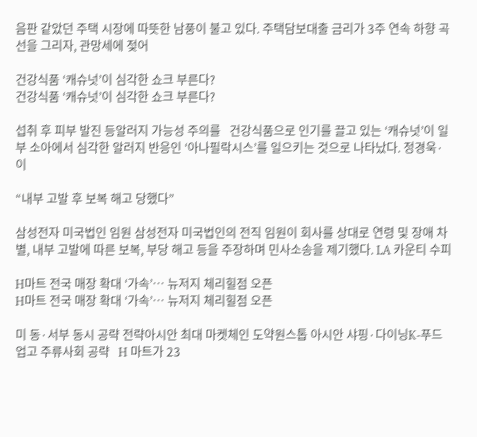음판 같았던 주택 시장에 따뜻한 남풍이 불고 있다. 주택담보대출 금리가 3주 연속 하향 곡선을 그리자, 관망세에 젖어

건강식품 ‘캐슈넛’이 심각한 쇼크 부른다?
건강식품 ‘캐슈넛’이 심각한 쇼크 부른다?

섭취 후 피부 발진 등알러지 가능성 주의를   건강식품으로 인기를 끌고 있는 ‘캐슈넛’이 일부 소아에서 심각한 알러지 반응인 ‘아나필락시스’를 일으키는 것으로 나타났다. 정경욱·이

“내부 고발 후 보복 해고 당했다”

삼성전자 미국법인 임원 삼성전자 미국법인의 전직 임원이 회사를 상대로 연령 및 장애 차별, 내부 고발에 따른 보복, 부당 해고 등을 주장하며 민사소송을 제기했다. LA 카운티 수피

H마트 전국 매장 확대 ‘가속’… 뉴저지 체리힐점 오픈
H마트 전국 매장 확대 ‘가속’… 뉴저지 체리힐점 오픈

미 동·서부 동시 공략 전략아시안 최대 마켓체인 도약원스톱 아시안 샤핑·다이닝K-푸드 업고 주류사회 공략   H 마트가 23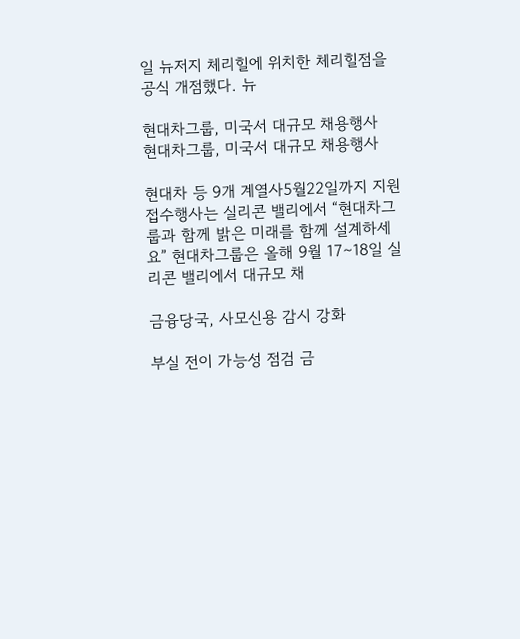일 뉴저지 체리힐에 위치한 체리힐점을 공식 개점했다. 뉴

현대차그룹, 미국서 대규모 채용행사
현대차그룹, 미국서 대규모 채용행사

현대차 등 9개 계열사5월22일까지 지원 접수행사는 실리콘 밸리에서 “현대차그룹과 함께 밝은 미래를 함께 설계하세요” 현대차그룹은 올해 9월 17∼18일 실리콘 밸리에서 대규모 채

금융당국, 사모신용 감시 강화

부실 전이 가능성 점검 금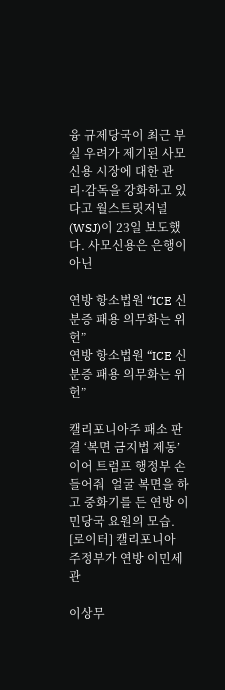융 규제당국이 최근 부실 우려가 제기된 사모신용 시장에 대한 관리·감독을 강화하고 있다고 월스트릿저널(WSJ)이 23일 보도했다. 사모신용은 은행이 아닌

연방 항소법원 “ICE 신분증 패용 의무화는 위헌”
연방 항소법원 “ICE 신분증 패용 의무화는 위헌”

캘리포니아주 패소 판결 ‘복면 금지법 제동’ 이어 트럼프 행정부 손 들어줘  얼굴 복면을 하고 중화기를 든 연방 이민당국 요원의 모습. [로이터] 캘리포니아 주정부가 연방 이민세관

이상무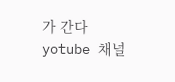가 간다 yotube 채널